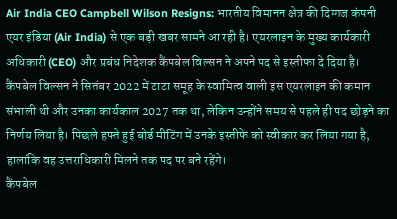Air India CEO Campbell Wilson Resigns: भारतीय विमानन क्षेत्र की दिग्गज कंपनी एयर इंडिया (Air India) से एक बड़ी खबर सामने आ रही है। एयरलाइन के मुख्य कार्यकारी अधिकारी (CEO) और प्रबंध निदेशक कैंपबेल विल्सन ने अपने पद से इस्तीफा दे दिया है। कैंपबेल विल्सन ने सितंबर 2022 में टाटा समूह के स्वामित्व वाली इस एयरलाइन की कमान संभाली थी और उनका कार्यकाल 2027 तक था, लेकिन उन्होंने समय से पहले ही पद छोड़ने का निर्णय लिया है। पिछले हफ्ते हुई बोर्ड मीटिंग में उनके इस्तीफे को स्वीकार कर लिया गया है, हालांकि वह उत्तराधिकारी मिलने तक पद पर बने रहेंगे।
कैंपबेल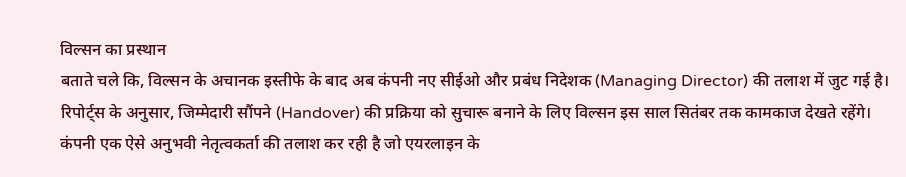विल्सन का प्रस्थान
बताते चले कि, विल्सन के अचानक इस्तीफे के बाद अब कंपनी नए सीईओ और प्रबंध निदेशक (Managing Director) की तलाश में जुट गई है। रिपोर्ट्स के अनुसार, जिम्मेदारी सौंपने (Handover) की प्रक्रिया को सुचारू बनाने के लिए विल्सन इस साल सितंबर तक कामकाज देखते रहेंगे। कंपनी एक ऐसे अनुभवी नेतृत्वकर्ता की तलाश कर रही है जो एयरलाइन के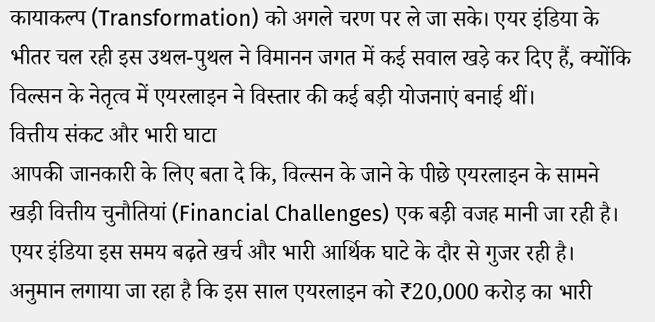कायाकल्प (Transformation) को अगले चरण पर ले जा सके। एयर इंडिया के भीतर चल रही इस उथल-पुथल ने विमानन जगत में कई सवाल खड़े कर दिए हैं, क्योंकि विल्सन के नेतृत्व में एयरलाइन ने विस्तार की कई बड़ी योजनाएं बनाई थीं।
वित्तीय संकट और भारी घाटा
आपकी जानकारी के लिए बता दे कि, विल्सन के जाने के पीछे एयरलाइन के सामने खड़ी वित्तीय चुनौतियां (Financial Challenges) एक बड़ी वजह मानी जा रही है। एयर इंडिया इस समय बढ़ते खर्च और भारी आर्थिक घाटे के दौर से गुजर रही है। अनुमान लगाया जा रहा है कि इस साल एयरलाइन को ₹20,000 करोड़ का भारी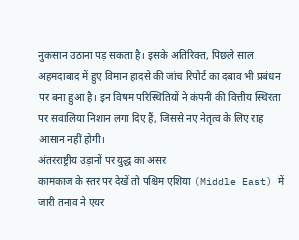नुकसान उठाना पड़ सकता है। इसके अतिरिक्त, पिछले साल अहमदाबाद में हुए विमान हादसे की जांच रिपोर्ट का दबाव भी प्रबंधन पर बना हुआ है। इन विषम परिस्थितियों ने कंपनी की वित्तीय स्थिरता पर सवालिया निशान लगा दिए हैं, जिससे नए नेतृत्व के लिए राह आसान नहीं होगी।
अंतरराष्ट्रीय उड़ानों पर युद्ध का असर
कामकाज के स्तर पर देखें तो पश्चिम एशिया (Middle East) में जारी तनाव ने एयर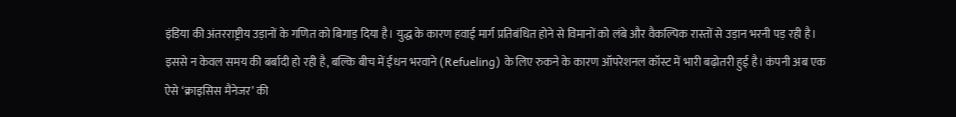इंडिया की अंतरराष्ट्रीय उड़ानों के गणित को बिगाड़ दिया है। युद्ध के कारण हवाई मार्ग प्रतिबंधित होने से विमानों को लंबे और वैकल्पिक रास्तों से उड़ान भरनी पड़ रही है। इससे न केवल समय की बर्बादी हो रही है, बल्कि बीच में ईंधन भरवाने (Refueling) के लिए रुकने के कारण ऑपरेशनल कॉस्ट में भारी बढ़ोतरी हुई है। कंपनी अब एक ऐसे ‘क्राइसिस मैनेजर’ की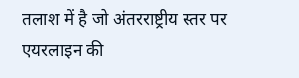तलाश में है जो अंतरराष्ट्रीय स्तर पर एयरलाइन की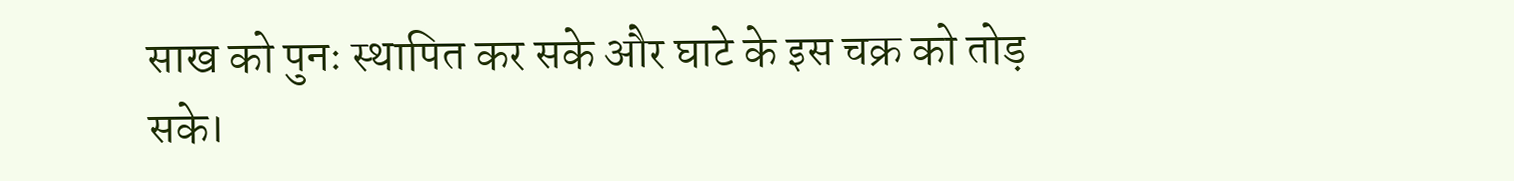साख को पुनः स्थापित कर सके और घाटे के इस चक्र को तोड़ सके।